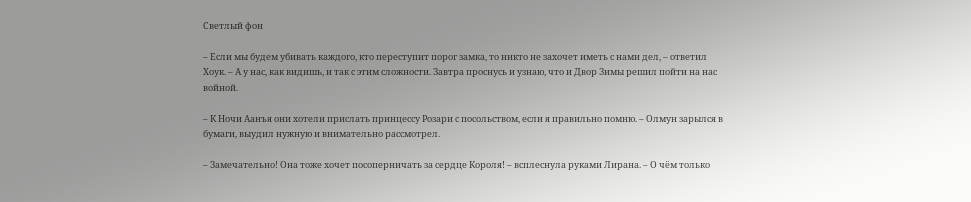Светлый фон

– Если мы будем убивать каждого, кто переступит порог замка, то никто не захочет иметь с нами дел, – ответил Хоук. – А у нас, как видишь, и так с этим сложности. Завтра проснусь и узнаю, что и Двор Зимы решил пойти на нас войной.

– К Ночи Аанъя они хотели прислать принцессу Розари с посольством, если я правильно помню. – Олмун зарылся в бумаги, выудил нужную и внимательно рассмотрел.

– Замечательно! Она тоже хочет посоперничать за сердце Короля! – всплеснула руками Лирана. – О чём только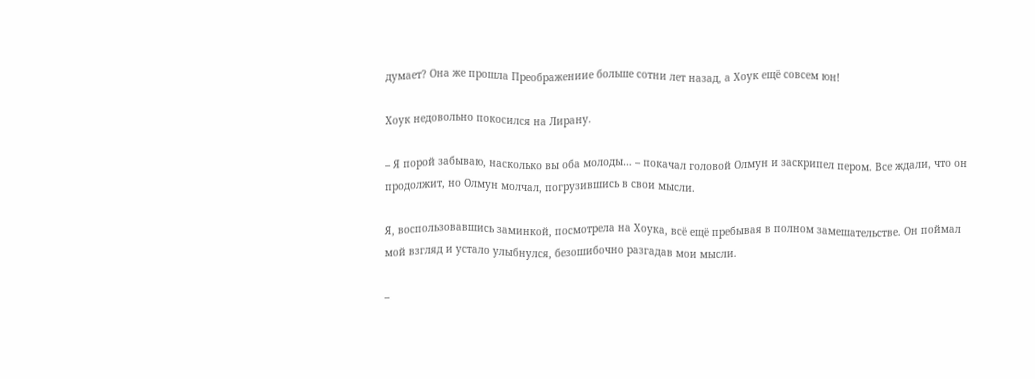думает? Она же прошла Преображениие больше сотни лет назад, а Хоук ещё совсем юн!

Хоук недовольно покосился на Лирану.

– Я порой забываю, насколько вы оба молоды… – покачал головой Олмун и заскрипел пером. Все ждали, что он продолжит, но Олмун молчал, погрузившись в свои мысли.

Я, воспользовавшись заминкой, посмотрела на Хоука, всё ещё пребывая в полном замешательстве. Он поймал мой взгляд и устало улыбнулся, безошибочно разгадав мои мысли.

–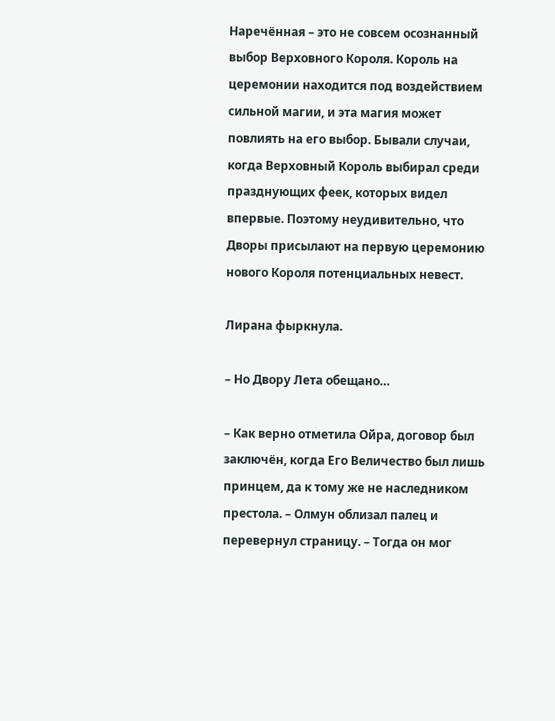Наречённая – это не совсем осознанный выбор Верховного Короля. Король на церемонии находится под воздействием сильной магии, и эта магия может повлиять на его выбор. Бывали случаи, когда Верховный Король выбирал среди празднующих феек, которых видел впервые. Поэтому неудивительно, что Дворы присылают на первую церемонию нового Короля потенциальных невест.

Лирана фыркнула.

– Но Двору Лета обещано…

– Как верно отметила Ойра, договор был заключён, когда Его Величество был лишь принцем, да к тому же не наследником престола. – Олмун облизал палец и перевернул страницу. – Тогда он мог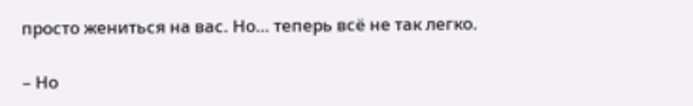просто жениться на вас. Но… теперь всё не так легко.

– Но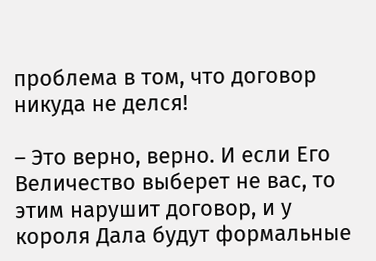проблема в том, что договор никуда не делся!

– Это верно, верно. И если Его Величество выберет не вас, то этим нарушит договор, и у короля Дала будут формальные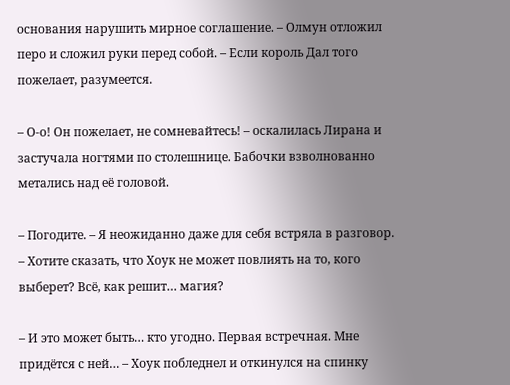основания нарушить мирное соглашение. – Олмун отложил перо и сложил руки перед собой. – Если король Дал того пожелает, разумеется.

– О-о! Он пожелает, не сомневайтесь! – оскалилась Лирана и застучала ногтями по столешнице. Бабочки взволнованно метались над её головой.

– Погодите. – Я неожиданно даже для себя встряла в разговор. – Хотите сказать, что Хоук не может повлиять на то, кого выберет? Всё, как решит… магия?

– И это может быть… кто угодно. Первая встречная. Мне придётся с ней… – Хоук побледнел и откинулся на спинку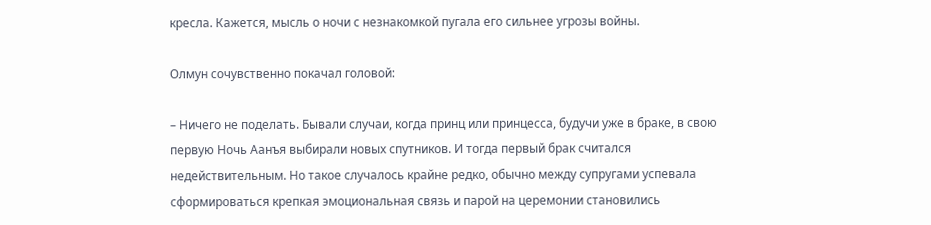кресла. Кажется, мысль о ночи с незнакомкой пугала его сильнее угрозы войны.

Олмун сочувственно покачал головой:

– Ничего не поделать. Бывали случаи, когда принц или принцесса, будучи уже в браке, в свою первую Ночь Аанъя выбирали новых спутников. И тогда первый брак считался недействительным. Но такое случалось крайне редко, обычно между супругами успевала сформироваться крепкая эмоциональная связь и парой на церемонии становились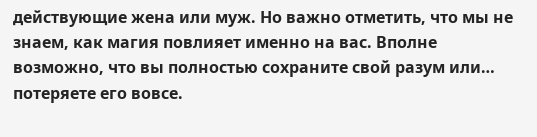действующие жена или муж. Но важно отметить, что мы не знаем, как магия повлияет именно на вас. Вполне возможно, что вы полностью сохраните свой разум или… потеряете его вовсе.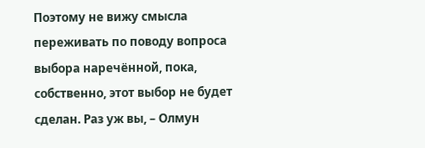Поэтому не вижу смысла переживать по поводу вопроса выбора наречённой, пока, собственно, этот выбор не будет сделан. Раз уж вы, – Олмун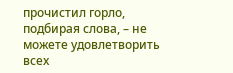прочистил горло, подбирая слова, – не можете удовлетворить всех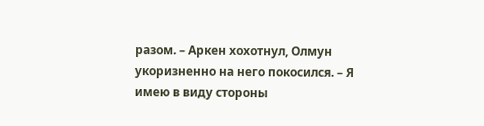разом. – Аркен хохотнул, Олмун укоризненно на него покосился. – Я имею в виду стороны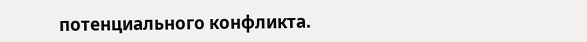потенциального конфликта.